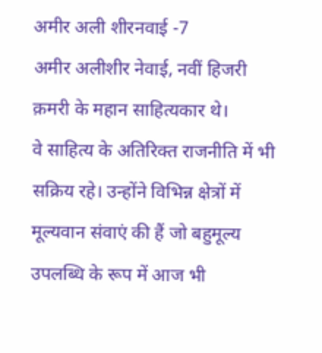अमीर अली शीरनवाई -7
अमीर अलीशीर नेवाई, नवीं हिजरी क़मरी के महान साहित्यकार थे।
वे साहित्य के अतिरिक्त राजनीति में भी सक्रिय रहे। उन्होंने विभिन्न क्षेत्रों में मूल्यवान संवाएं की हैं जो बहुमूल्य उपलब्धि के रूप में आज भी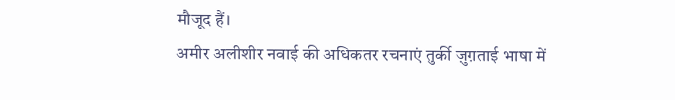मौजूद हैं।
अमीर अलीशीर नवाई की अधिकतर रचनाएं तुर्की ज़ुग़ताई भाषा में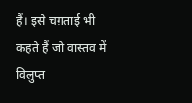हैं। इसे चग़ताई भी कहते हैं जो वास्तव में विलुप्त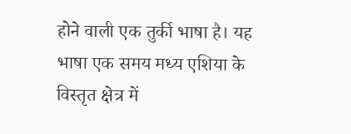होने वाली एक तुर्की भाषा है। यह भाषा एक समय मध्य एशिया के विस्तृत क्षेत्र में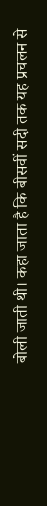बोली जाती थी। कहा जाता है कि बीसवीं सदी तक यह प्रचलन से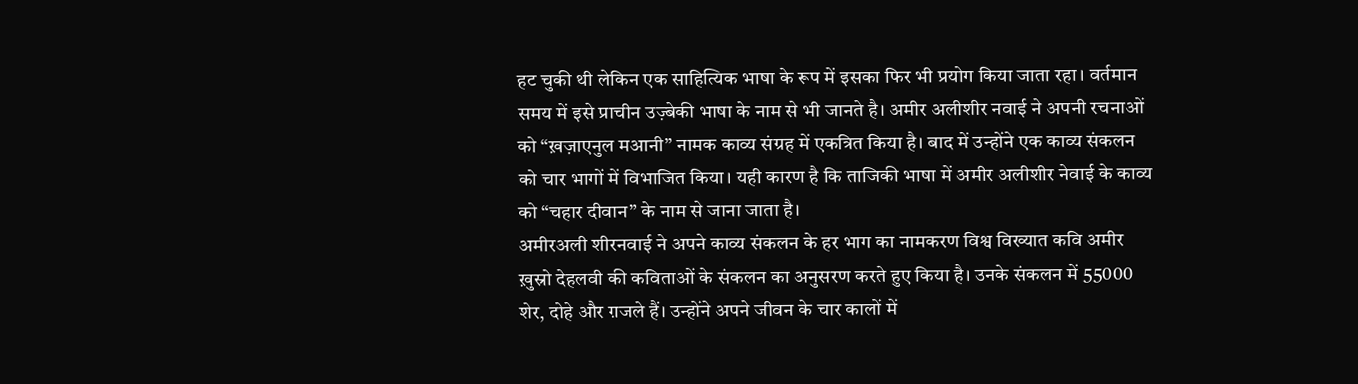हट चुकी थी लेकिन एक साहित्यिक भाषा के रूप में इसका फिर भी प्रयोग किया जाता रहा। वर्तमान समय में इसे प्राचीन उज़्बेकी भाषा के नाम से भी जानते है। अमीर अलीशीर नवाई ने अपनी रचनाओं को “ख़ज़ाएनुल मआनी” नामक काव्य संग्रह में एकत्रित किया है। बाद में उन्होंने एक काव्य संकलन को चार भागों में विभाजित किया। यही कारण है कि ताजिकी भाषा में अमीर अलीशीर नेवाई के काव्य को “चहार दीवान” के नाम से जाना जाता है।
अमीरअली शीरनवाई ने अपने काव्य संकलन के हर भाग का नामकरण विश्व विख्यात कवि अमीर ख़ुस्रो देहलवी की कविताओं के संकलन का अनुसरण करते हुए किया है। उनके संकलन में 55000 शेर, दोहे और ग़जले हैं। उन्होंने अपने जीवन के चार कालों में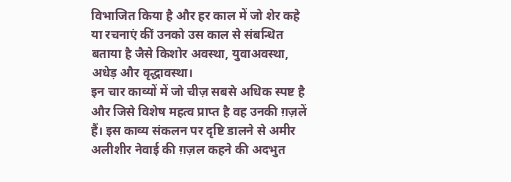विभाजित किया है और हर काल में जो शेर कहे या रचनाएं कीं उनको उस काल से संबन्धित बताया है जैसे किशोर अवस्था, युवाअवस्था, अधेड़ और वृद्धावस्था।
इन चार काव्यों में जो चीज़ सबसे अधिक स्पष्ट है और जिसे विशेष महत्व प्राप्त है वह उनकी ग़ज़लें हैं। इस काव्य संकलन पर दृष्टि डालने से अमीर अलीशीर नेवाई की ग़ज़ल कहने की अदभुत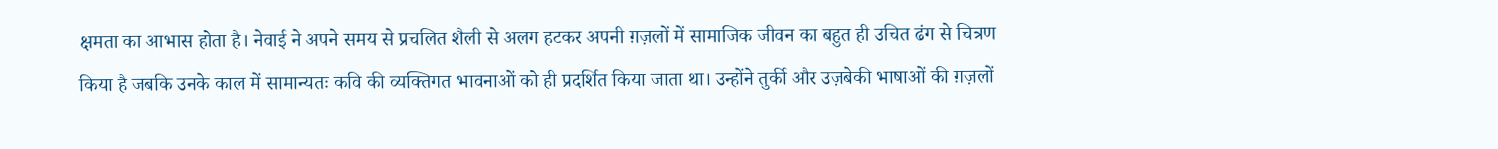क्षमता का आभास होता है। नेवाई ने अपने समय से प्रचलित शैली से अलग हटकर अपनी ग़ज़लों में सामाजिक जीवन का बहुत ही उचित ढंग से चित्रण किया है जबकि उनके काल में सामान्यतः कवि की व्यक्तिगत भावनाओं को ही प्रदर्शित किया जाता था। उन्होंने तुर्की और उज़बेकी भाषाओं की ग़ज़लों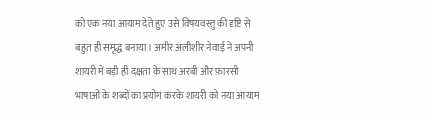को एक नया आयाम देते हुए उसे विषयवस्तु की दृष्टि से बहुत ही समृद्ध बनाया। अमीर अलीशीर नेवाई ने अपनी शायरी में बड़ी ही दक्षता के साथ अरबी और फ़ारसी भाषाओं के शब्दों का प्रयोग करके शायरी को नया आयाम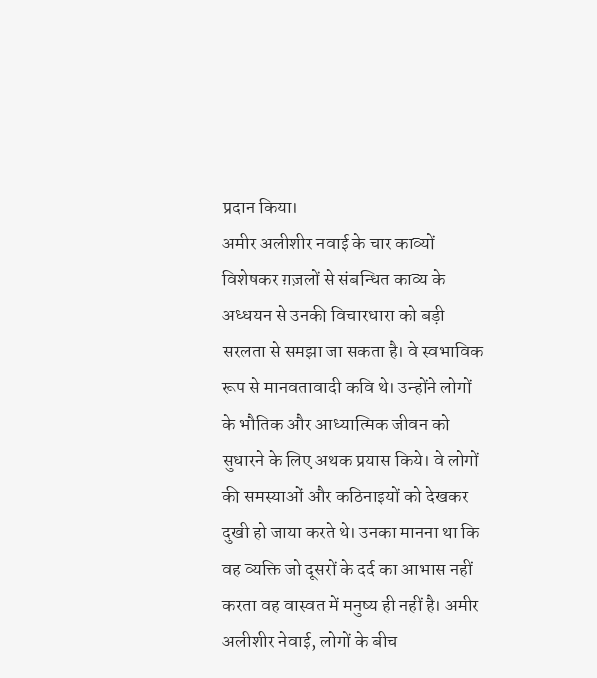प्रदान किया।
अमीर अलीशीर नवाई के चार काव्यों विशेषकर ग़ज़लों से संबन्धित काव्य के अध्धयन से उनकी विचारधारा को बड़ी सरलता से समझा जा सकता है। वे स्वभाविक रूप से मानवतावादी कवि थे। उन्होंने लोगों के भौतिक और आध्यात्मिक जीवन को सुधारने के लिए अथक प्रयास किये। वे लोगों की समस्याओं और कठिनाइयों को देखकर दुखी हो जाया करते थे। उनका मानना था कि वह व्यक्ति जो दूसरों के दर्द का आभास नहीं करता वह वास्वत में मनुष्य ही नहीं है। अमीर अलीशीर नेवाई, लोगों के बीच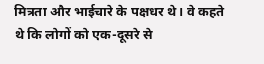मित्रता और भाईचारे के पक्षधर थे। वे कहते थे कि लोगों को एक-दूसरे से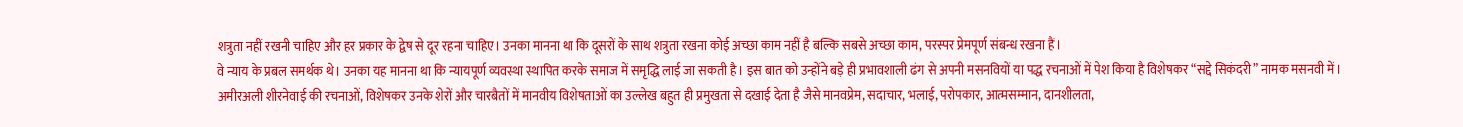शत्रुता नहीं रखनी चाहिए और हर प्रकार के द्वेष से दूर रहना चाहिए। उनका मानना था कि दूसरों के साथ शत्रुता रखना कोई अच्छा काम नहीं है बल्कि सबसे अच्छा काम, परस्पर प्रेमपूर्ण संबन्ध रखना हैं।
वे न्याय के प्रबल समर्थक थे। उनका यह मानना था कि न्यायपूर्ण व्यवस्था स्थापित करके समाज में समृद्धि लाई जा सकती है। इस बात को उन्होंने बड़े ही प्रभावशाली ढंग से अपनी मसनवियों या पद्ध रचनाओं में पेश किया है विशेषकर “सद्दे सिकंदरी” नामक मसनवी में।
अमीरअली शीरनेवाई की रचनाओं, विशेषकर उनके शेरों और चारबैतों में मानवीय विशेषताओं का उल्लेख बहुत ही प्रमुखता से दखाई देता है जैसे मानवप्रेम, सदाचार, भलाई, परोपकार, आत्मसम्मान, दानशीलता,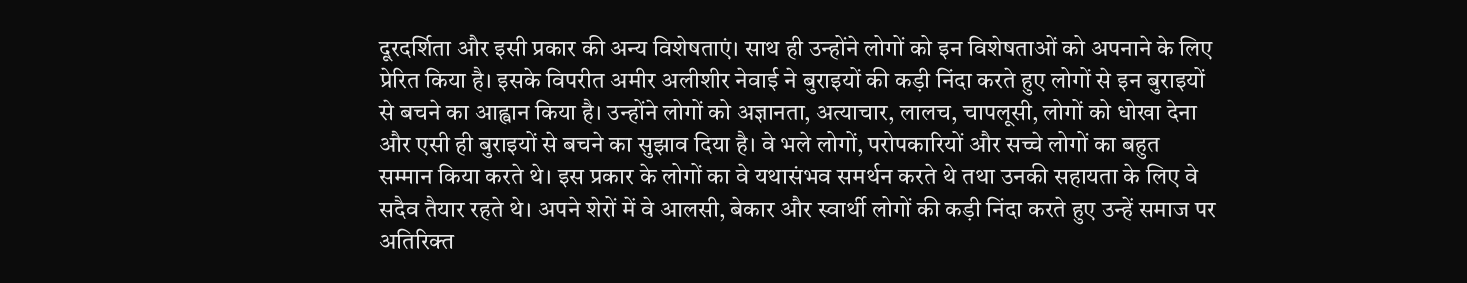दूरदर्शिता और इसी प्रकार की अन्य विशेषताएं। साथ ही उन्होंने लोगों को इन विशेषताओं को अपनाने के लिए प्रेरित किया है। इसके विपरीत अमीर अलीशीर नेवाई ने बुराइयों की कड़ी निंदा करते हुए लोगों से इन बुराइयों से बचने का आह्वान किया है। उन्होंने लोगों को अज्ञानता, अत्याचार, लालच, चापलूसी, लोगों को धोखा देना और एसी ही बुराइयों से बचने का सुझाव दिया है। वे भले लोगों, परोपकारियों और सच्चे लोगों का बहुत सम्मान किया करते थे। इस प्रकार के लोगों का वे यथासंभव समर्थन करते थे तथा उनकी सहायता के लिए वे सदैव तैयार रहते थे। अपने शेरों में वे आलसी, बेकार और स्वार्थी लोगों की कड़ी निंदा करते हुए उन्हें समाज पर अतिरिक्त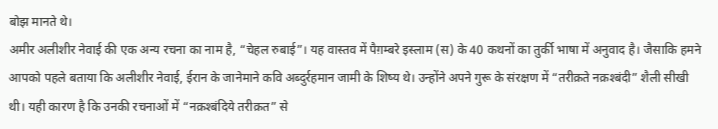बोझ मानते थे।
अमीर अलीशीर नेवाई की एक अन्य रचना का नाम है, “चेहल रुबाई”। यह वास्तव में पैग़म्बरे इस्लाम (स) के 40 कथनों का तुर्की भाषा में अनुवाद है। जैसाकि हमने आपको पहले बताया कि अलीशीर नेवाई, ईरान के जानेमाने कवि अब्दुर्रहमान जामी के शिष्य थे। उन्होंने अपने गुरू के संरक्षण में “तरीक़ते नक़श्बंदी” शैली सीखी थी। यही कारण है कि उनकी रचनाओं में “नक़श्बंदिये तरीक़त” से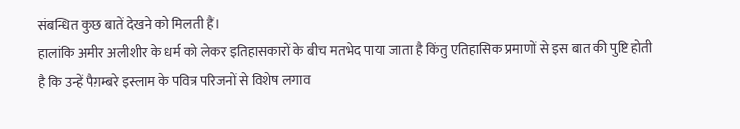संबन्धित कुछ बातें देखने को मिलती हैं।
हालांकि अमीर अलीशीर के धर्म को लेकर इतिहासकारों के बीच मतभेद पाया जाता है किंतु एतिहासिक प्रमाणों से इस बात की पुष्टि होती है कि उन्हें पैग़म्बरे इस्लाम के पवित्र परिजनों से विशेष लगाव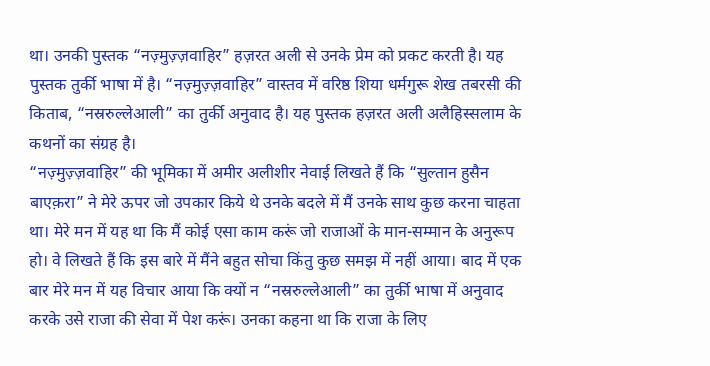था। उनकी पुस्तक “नज़्मुज़्ज़वाहिर” हज़रत अली से उनके प्रेम को प्रकट करती है। यह पुस्तक तुर्की भाषा में है। “नज़्मुज़्ज़वाहिर” वास्तव में वरिष्ठ शिया धर्मगुरू शेख तबरसी की किताब, “नस्ररुल्लेआली” का तुर्की अनुवाद है। यह पुस्तक हज़रत अली अलैहिस्सलाम के कथनों का संग्रह है।
“नज़्मुज़्ज़वाहिर” की भूमिका में अमीर अलीशीर नेवाई लिखते हैं कि “सुल्तान हुसैन बाएक़रा” ने मेरे ऊपर जो उपकार किये थे उनके बदले में मैं उनके साथ कुछ करना चाहता था। मेरे मन में यह था कि मैं कोई एसा काम करूं जो राजाओं के मान-सम्मान के अनुरूप हो। वे लिखते हैं कि इस बारे में मैंने बहुत सोचा किंतु कुछ समझ में नहीं आया। बाद में एक बार मेरे मन में यह विचार आया कि क्यों न “नस्ररुल्लेआली” का तुर्की भाषा में अनुवाद करके उसे राजा की सेवा में पेश करूं। उनका कहना था कि राजा के लिए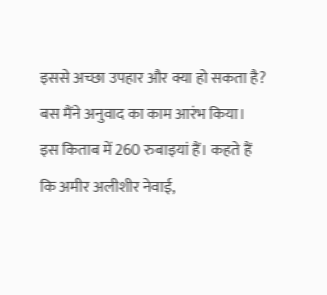इससे अच्छा उपहार और क्या हो सकता है? बस मैंने अनुवाद का काम आरंभ किया। इस किताब में 260 रुबाइयां हैं। कहते हैं कि अमीर अलीशीर नेवाई,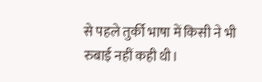से पहले तुर्की भाषा में किसी ने भी रुबाई नहीं कही थी।